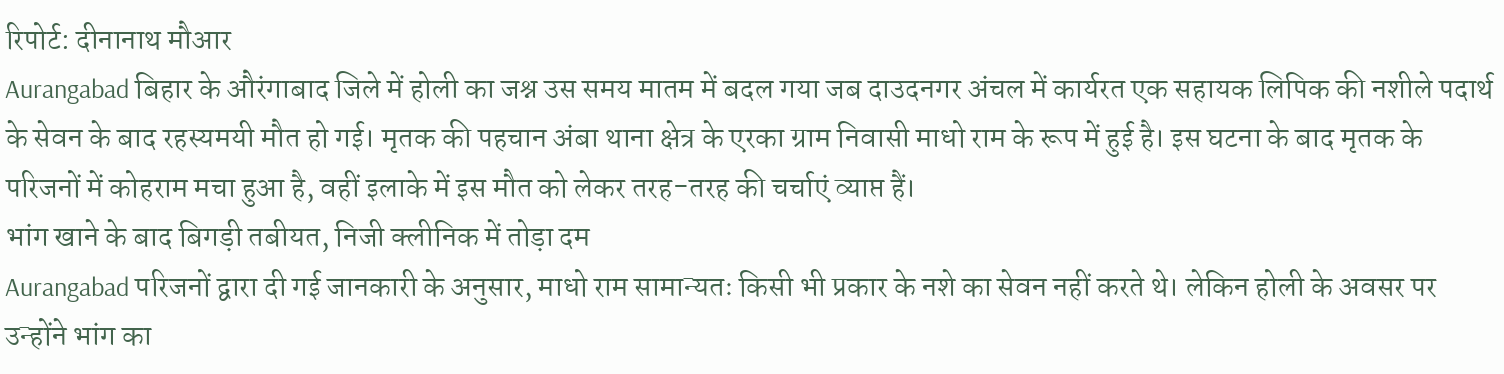रिपोर्ट: दीनानाथ मौआर
Aurangabad बिहार के औरंगाबाद जिले में होली का जश्न उस समय मातम में बदल गया जब दाउदनगर अंचल में कार्यरत एक सहायक लिपिक की नशीले पदार्थ के सेवन के बाद रहस्यमयी मौत हो गई। मृतक की पहचान अंबा थाना क्षेत्र के एरका ग्राम निवासी माधो राम के रूप में हुई है। इस घटना के बाद मृतक के परिजनों में कोहराम मचा हुआ है, वहीं इलाके में इस मौत को लेकर तरह-तरह की चर्चाएं व्याप्त हैं।
भांग खाने के बाद बिगड़ी तबीयत, निजी क्लीनिक में तोड़ा दम
Aurangabad परिजनों द्वारा दी गई जानकारी के अनुसार, माधो राम सामान्यतः किसी भी प्रकार के नशे का सेवन नहीं करते थे। लेकिन होली के अवसर पर उन्होंने भांग का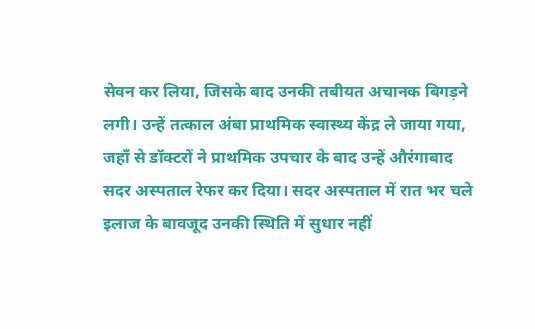सेवन कर लिया, जिसके बाद उनकी तबीयत अचानक बिगड़ने लगी। उन्हें तत्काल अंबा प्राथमिक स्वास्थ्य केंद्र ले जाया गया, जहाँ से डॉक्टरों ने प्राथमिक उपचार के बाद उन्हें औरंगाबाद सदर अस्पताल रेफर कर दिया। सदर अस्पताल में रात भर चले इलाज के बावजूद उनकी स्थिति में सुधार नहीं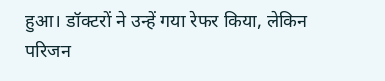हुआ। डॉक्टरों ने उन्हें गया रेफर किया, लेकिन परिजन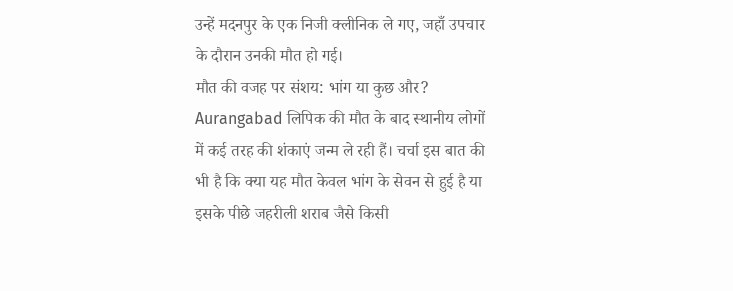उन्हें मदनपुर के एक निजी क्लीनिक ले गए, जहाँ उपचार के दौरान उनकी मौत हो गई।
मौत की वजह पर संशय: भांग या कुछ और?
Aurangabad लिपिक की मौत के बाद स्थानीय लोगों में कई तरह की शंकाएं जन्म ले रही हैं। चर्चा इस बात की भी है कि क्या यह मौत केवल भांग के सेवन से हुई है या इसके पीछे जहरीली शराब जैसे किसी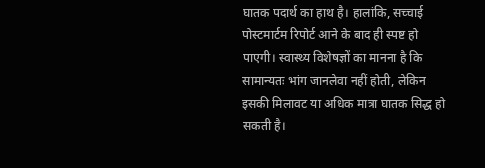घातक पदार्थ का हाथ है। हालांकि, सच्चाई पोस्टमार्टम रिपोर्ट आने के बाद ही स्पष्ट हो पाएगी। स्वास्थ्य विशेषज्ञों का मानना है कि सामान्यतः भांग जानलेवा नहीं होती, लेकिन इसकी मिलावट या अधिक मात्रा घातक सिद्ध हो सकती है।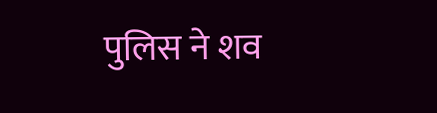पुलिस ने शव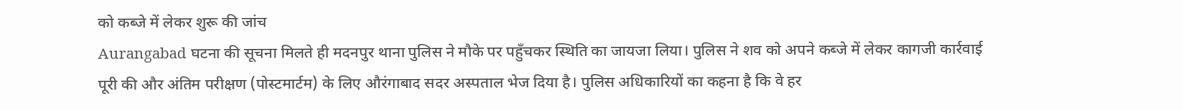को कब्जे में लेकर शुरू की जांच
Aurangabad घटना की सूचना मिलते ही मदनपुर थाना पुलिस ने मौके पर पहुँचकर स्थिति का जायजा लिया। पुलिस ने शव को अपने कब्जे में लेकर कागजी कार्रवाई पूरी की और अंतिम परीक्षण (पोस्टमार्टम) के लिए औरंगाबाद सदर अस्पताल भेज दिया है। पुलिस अधिकारियों का कहना है कि वे हर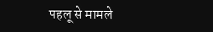पहलू से मामले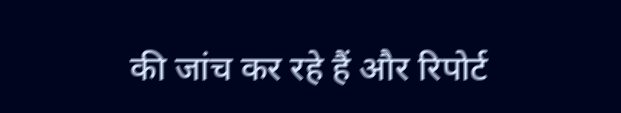की जांच कर रहे हैं और रिपोर्ट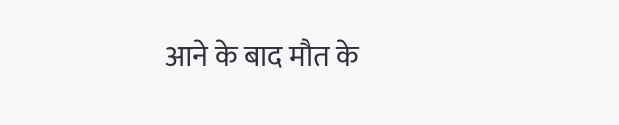आने के बाद मौत के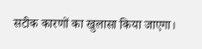सटीक कारणों का खुलासा किया जाएगा।